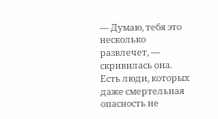— Думаю, тебя это несколько развлечет, — скривилась она.
Есть люди, которых даже смертельная опасность не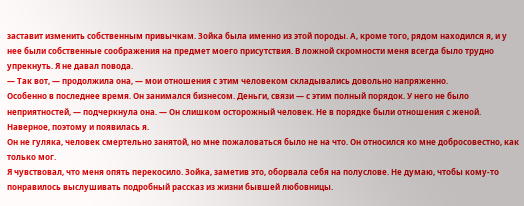заставит изменить собственным привычкам. Зойка была именно из этой породы. А, кроме того, рядом находился я, и у нее были собственные соображения на предмет моего присутствия. В ложной скромности меня всегда было трудно упрекнуть. Я не давал повода.
— Так вот, — продолжила она, — мои отношения с этим человеком складывались довольно напряженно.
Особенно в последнее время. Он занимался бизнесом. Деньги, связи — с этим полный порядок. У него не было неприятностей, — подчеркнула она. — Он слишком осторожный человек. Не в порядке были отношения с женой. Наверное, поэтому и появилась я.
Он не гуляка, человек смертельно занятой, но мне пожаловаться было не на что. Он относился ко мне добросовестно, как только мог.
Я чувствовал, что меня опять перекосило. Зойка, заметив это, оборвала себя на полуслове. Не думаю, чтобы кому-то понравилось выслушивать подробный рассказ из жизни бывшей любовницы.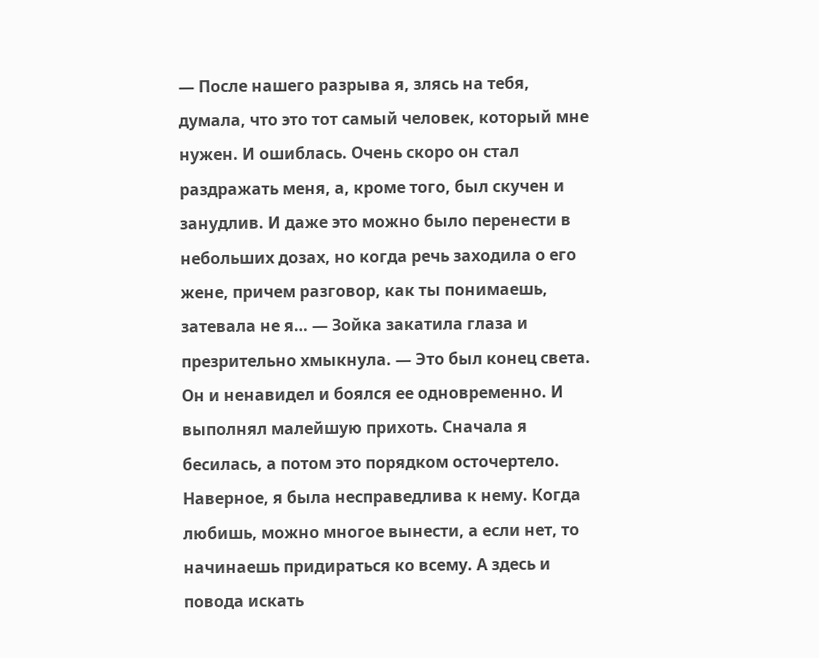— После нашего разрыва я, злясь на тебя, думала, что это тот самый человек, который мне нужен. И ошиблась. Очень скоро он стал раздражать меня, а, кроме того, был скучен и занудлив. И даже это можно было перенести в небольших дозах, но когда речь заходила о его жене, причем разговор, как ты понимаешь, затевала не я… — Зойка закатила глаза и презрительно хмыкнула. — Это был конец света. Он и ненавидел и боялся ее одновременно. И выполнял малейшую прихоть. Сначала я бесилась, а потом это порядком осточертело. Наверное, я была несправедлива к нему. Когда любишь, можно многое вынести, а если нет, то начинаешь придираться ко всему. А здесь и повода искать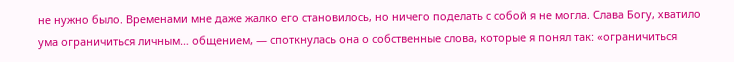не нужно было. Временами мне даже жалко его становилось, но ничего поделать с собой я не могла. Слава Богу, хватило ума ограничиться личным… общением, — споткнулась она о собственные слова, которые я понял так: «ограничиться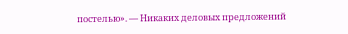постелью». — Никаких деловых предложений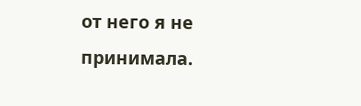от него я не принимала.